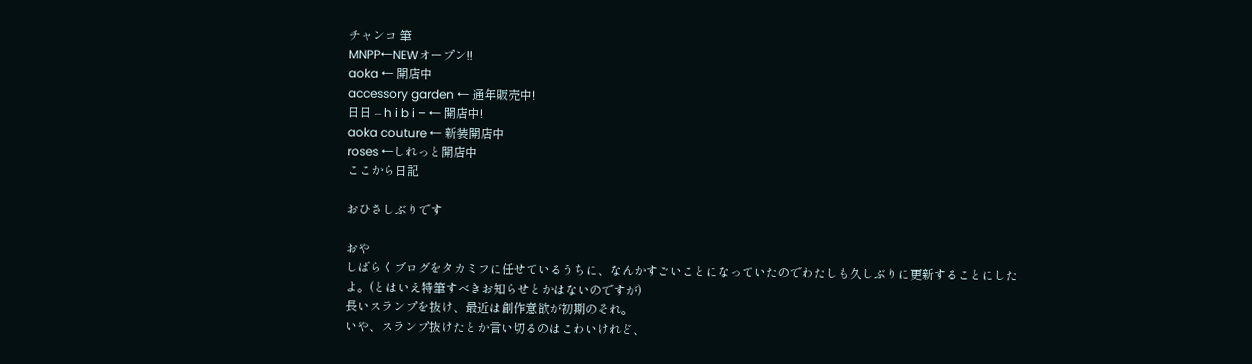チャンコ 筆
MNPP←NEWオープン!!
aoka ← 開店中
accessory garden ← 通年販売中!
日日 – h i b i – ← 開店中!
aoka couture ← 新装開店中
roses ←しれっと開店中
ここから日記

おひさしぶりです

おや
しばらくブログをタカミフに任せているうちに、なんかすごいことになっていたのでわたしも久しぶりに更新することにしたよ。(とはいえ特筆すべきお知らせとかはないのですが)
長いスランプを抜け、最近は創作意欲が初期のそれ。
いや、スランプ抜けたとか言い切るのはこわいけれど、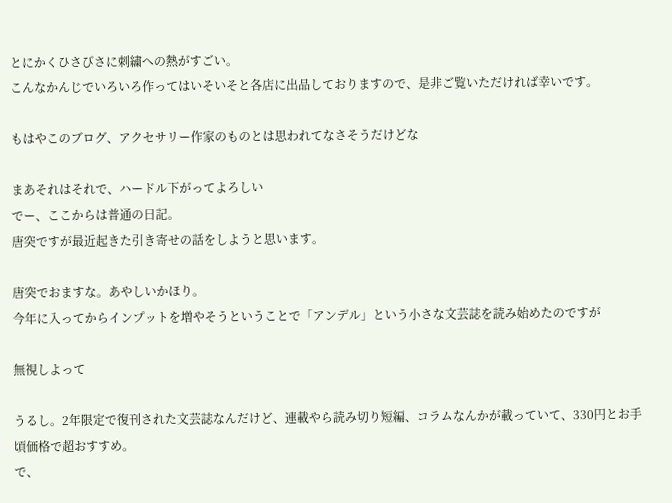とにかくひさびさに刺繍への熱がすごい。
こんなかんじでいろいろ作ってはいそいそと各店に出品しておりますので、是非ご覧いただければ幸いです。

もはやこのブログ、アクセサリー作家のものとは思われてなさそうだけどな

まあそれはそれで、ハードル下がってよろしい
でー、ここからは普通の日記。
唐突ですが最近起きた引き寄せの話をしようと思います。

唐突でおますな。あやしいかほり。
今年に入ってからインプットを増やそうということで「アンデル」という小さな文芸誌を読み始めたのですが

無視しよって

うるし。2年限定で復刊された文芸誌なんだけど、連載やら読み切り短編、コラムなんかが載っていて、330円とお手頃価格で超おすすめ。
で、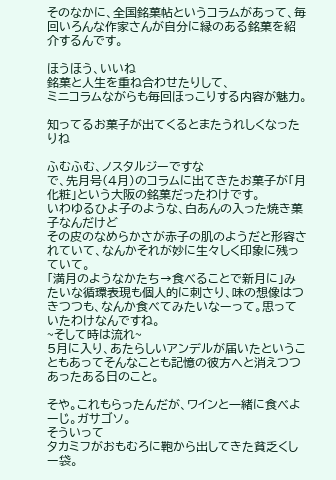そのなかに、全国銘菓帖というコラムがあって、毎回いろんな作家さんが自分に縁のある銘菓を紹介するんです。

ほうほう、いいね
銘菓と人生を重ね合わせたりして、
ミニコラムながらも毎回ほっこりする内容が魅力。

知ってるお菓子が出てくるとまたうれしくなったりね

ふむふむ、ノスタルジーですな
で、先月号(4月)のコラムに出てきたお菓子が「月化粧」という大阪の銘菓だったわけです。
いわゆるひよ子のような、白あんの入った焼き菓子なんだけど
その皮のなめらかさが赤子の肌のようだと形容されていて、なんかそれが妙に生々しく印象に残っていて。
「満月のようなかたち→食べることで新月に」みたいな循環表現も個人的に刺さり、味の想像はつきつつも、なんか食べてみたいなーって。思っていたわけなんですね。
~そして時は流れ~
5月に入り、あたらしいアンデルが届いたということもあってそんなことも記憶の彼方へと消えつつあったある日のこと。

そや。これもらったんだが、ワインと一緒に食べよーじ。ガサゴソ。
そういって
タカミフがおもむろに鞄から出してきた貧乏くしー袋。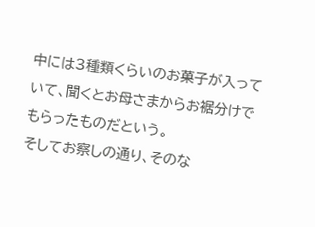中には3種類くらいのお菓子が入っていて、聞くとお母さまからお裾分けでもらったものだという。
そしてお察しの通り、そのな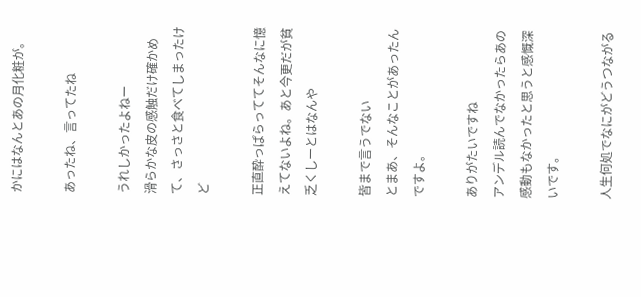かにはなんとあの月化粧が。

あったね、言ってたね

うれしかったよねー
滑らかな皮の感触だけ確かめて、さっさと食べてしまったけど

正直酔っぱらっててそんなに憶えてないよね。あと今更だが貧乏くしーとはなんや

皆まで言うでない
とまあ、そんなことがあったんですよ。

ありがたいですね
アンデル読んでなかったらあの感動もなかったと思うと感慨深いです。

人生何処でなにがどうつながる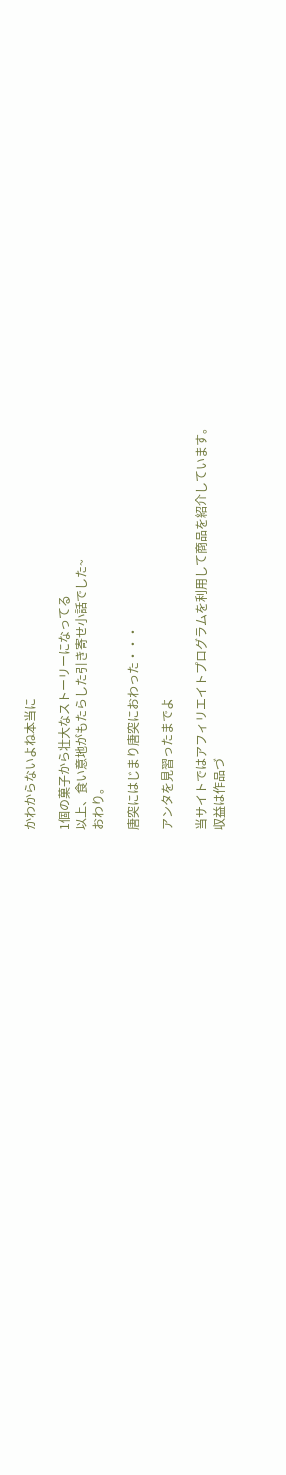かわからないよね本当に

1個の菓子から壮大なストーリーになってる
以上、食い意地がもたらした引き寄せ小話でした~
おわり。

唐突にはじまり唐突におわった・・・

アンタを見習ったまでよ

当サイトではアフィリエイトプログラムを利用して商品を紹介しています。
収益は作品づ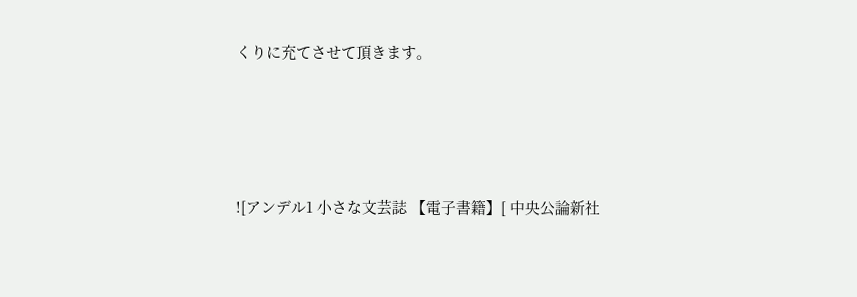くりに充てさせて頂きます。




![アンデル1 小さな文芸誌 【電子書籍】[ 中央公論新社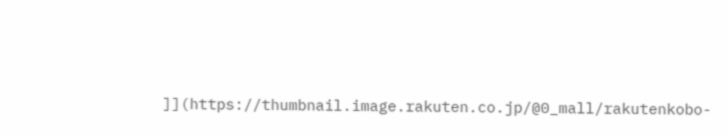]](https://thumbnail.image.rakuten.co.jp/@0_mall/rakutenkobo-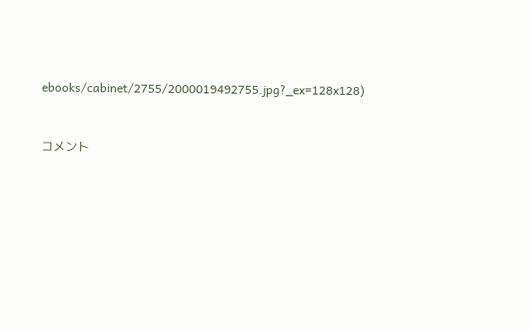ebooks/cabinet/2755/2000019492755.jpg?_ex=128x128)


コメント